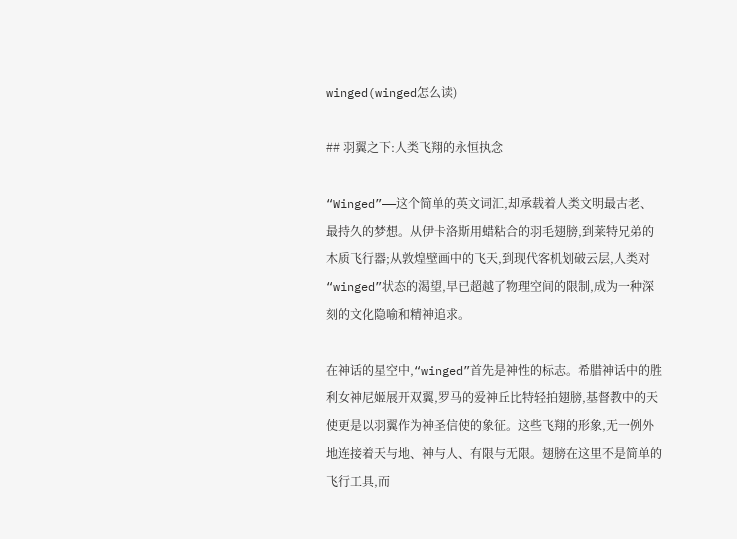winged(winged怎么读)

## 羽翼之下:人类飞翔的永恒执念

“Winged”——这个简单的英文词汇,却承载着人类文明最古老、最持久的梦想。从伊卡洛斯用蜡粘合的羽毛翅膀,到莱特兄弟的木质飞行器;从敦煌壁画中的飞天,到现代客机划破云层,人类对“winged”状态的渴望,早已超越了物理空间的限制,成为一种深刻的文化隐喻和精神追求。

在神话的星空中,“winged”首先是神性的标志。希腊神话中的胜利女神尼姬展开双翼,罗马的爱神丘比特轻拍翅膀,基督教中的天使更是以羽翼作为神圣信使的象征。这些飞翔的形象,无一例外地连接着天与地、神与人、有限与无限。翅膀在这里不是简单的飞行工具,而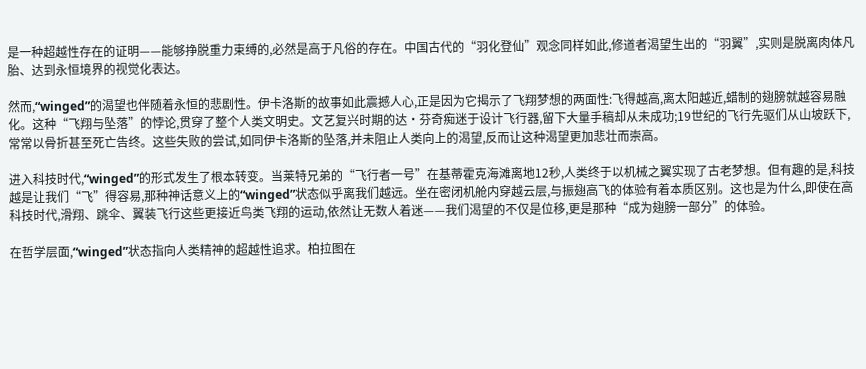是一种超越性存在的证明——能够挣脱重力束缚的,必然是高于凡俗的存在。中国古代的“羽化登仙”观念同样如此,修道者渴望生出的“羽翼”,实则是脱离肉体凡胎、达到永恒境界的视觉化表达。

然而,“winged”的渴望也伴随着永恒的悲剧性。伊卡洛斯的故事如此震撼人心,正是因为它揭示了飞翔梦想的两面性:飞得越高,离太阳越近,蜡制的翅膀就越容易融化。这种“飞翔与坠落”的悖论,贯穿了整个人类文明史。文艺复兴时期的达·芬奇痴迷于设计飞行器,留下大量手稿却从未成功;19世纪的飞行先驱们从山坡跃下,常常以骨折甚至死亡告终。这些失败的尝试,如同伊卡洛斯的坠落,并未阻止人类向上的渴望,反而让这种渴望更加悲壮而崇高。

进入科技时代,“winged”的形式发生了根本转变。当莱特兄弟的“飞行者一号”在基蒂霍克海滩离地12秒,人类终于以机械之翼实现了古老梦想。但有趣的是,科技越是让我们“飞”得容易,那种神话意义上的“winged”状态似乎离我们越远。坐在密闭机舱内穿越云层,与振翅高飞的体验有着本质区别。这也是为什么,即使在高科技时代,滑翔、跳伞、翼装飞行这些更接近鸟类飞翔的运动,依然让无数人着迷——我们渴望的不仅是位移,更是那种“成为翅膀一部分”的体验。

在哲学层面,“winged”状态指向人类精神的超越性追求。柏拉图在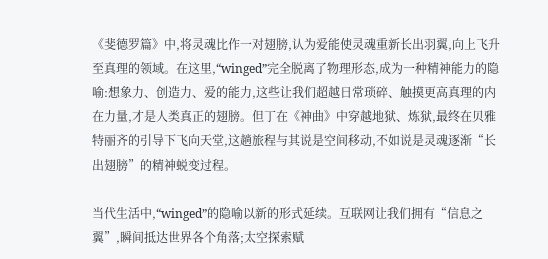《斐德罗篇》中,将灵魂比作一对翅膀,认为爱能使灵魂重新长出羽翼,向上飞升至真理的领域。在这里,“winged”完全脱离了物理形态,成为一种精神能力的隐喻:想象力、创造力、爱的能力,这些让我们超越日常琐碎、触摸更高真理的内在力量,才是人类真正的翅膀。但丁在《神曲》中穿越地狱、炼狱,最终在贝雅特丽齐的引导下飞向天堂,这趟旅程与其说是空间移动,不如说是灵魂逐渐“长出翅膀”的精神蜕变过程。

当代生活中,“winged”的隐喻以新的形式延续。互联网让我们拥有“信息之翼”,瞬间抵达世界各个角落;太空探索赋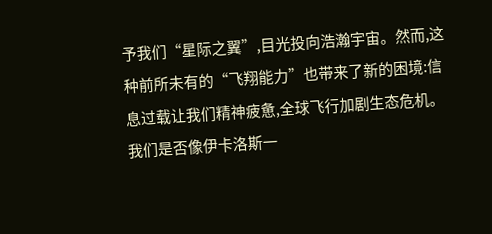予我们“星际之翼”,目光投向浩瀚宇宙。然而,这种前所未有的“飞翔能力”也带来了新的困境:信息过载让我们精神疲惫,全球飞行加剧生态危机。我们是否像伊卡洛斯一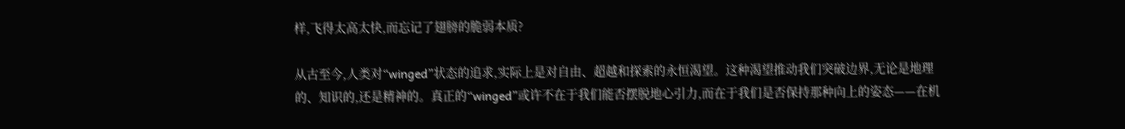样,飞得太高太快,而忘记了翅膀的脆弱本质?

从古至今,人类对“winged”状态的追求,实际上是对自由、超越和探索的永恒渴望。这种渴望推动我们突破边界,无论是地理的、知识的,还是精神的。真正的“winged”或许不在于我们能否摆脱地心引力,而在于我们是否保持那种向上的姿态——在机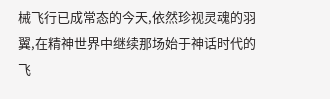械飞行已成常态的今天,依然珍视灵魂的羽翼,在精神世界中继续那场始于神话时代的飞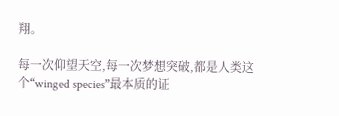翔。

每一次仰望天空,每一次梦想突破,都是人类这个“winged species”最本质的证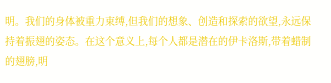明。我们的身体被重力束缚,但我们的想象、创造和探索的欲望,永远保持着振翅的姿态。在这个意义上,每个人都是潜在的伊卡洛斯,带着蜡制的翅膀,明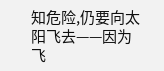知危险,仍要向太阳飞去——因为飞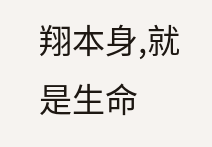翔本身,就是生命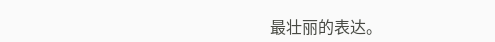最壮丽的表达。